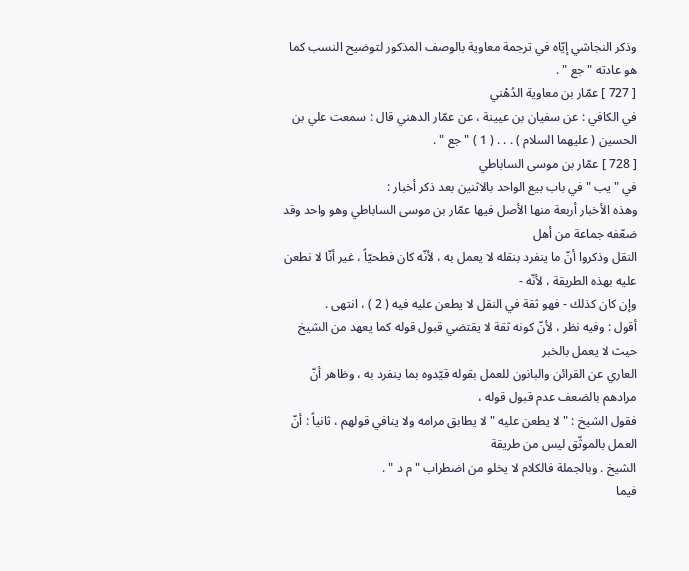وذكر النجاشي إيّاه في ترجمة معاوية بالوصف المذكور لتوضيح النسب كما هو عادته " جع " .
[ 727 ] عمّار بن معاوية الدُهْني
في الكافي : عن سفيان بن عيينة ، عن عمّار الدهني قال : سمعت علي بن الحسين ( عليهما السلام ) . . . ( 1 ) " جع " .
[ 728 ] عمّار بن موسى الساباطي
في " يب " في باب بيع الواحد بالاثنين بعد ذكر أخبار :
وهذه الأخبار أربعة منها الأصل فيها عمّار بن موسى الساباطي وهو واحد وقد ضعّفه جماعة من أهل
النقل وذكروا أنّ ما ينفرد بنقله لا يعمل به ، لأنّه كان فطحيّاً ، غير أنّا لا نطعن عليه بهذه الطريقة ، لأنّه -
وإن كان كذلك - فهو ثقة في النقل لا يطعن عليه فيه ( 2 ) ، انتهى .
أقول : وفيه نظر ، لأنّ كونه ثقة لا يقتضي قبول قوله كما يعهد من الشيخ حيث لا يعمل بالخبر
العاري عن القرائن والبانون للعمل بقوله قيّدوه بما ينفرد به ، وظاهر أنّ مرادهم بالضعف عدم قبول قوله ،
فقول الشيخ : " لا يطعن عليه " لا يطابق مرامه ولا ينافي قولهم ، ثانياً : أنّ العمل بالموثّق ليس من طريقة
الشيخ . وبالجملة فالكلام لا يخلو من اضطراب " م د " .
فيما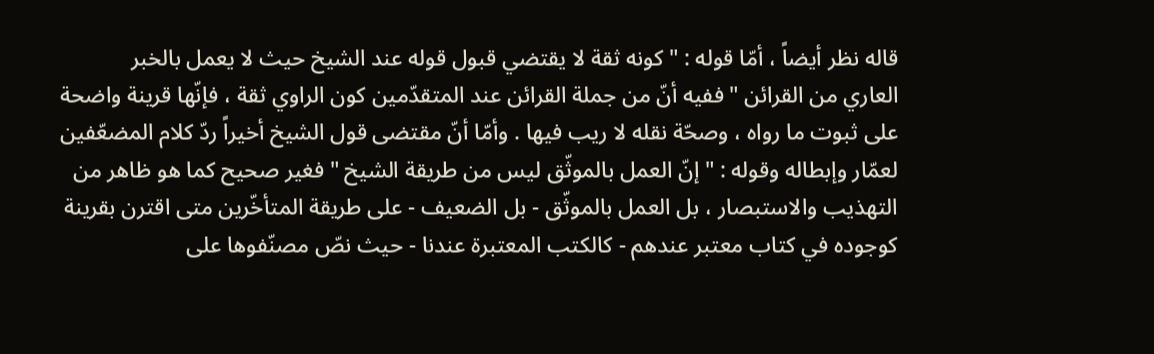قاله نظر أيضاً ، أمّا قوله : " كونه ثقة لا يقتضي قبول قوله عند الشيخ حيث لا يعمل بالخبر
العاري من القرائن " ففيه أنّ من جملة القرائن عند المتقدّمين كون الراوي ثقة ، فإنّها قرينة واضحة
على ثبوت ما رواه ، وصحّة نقله لا ريب فيها . وأمّا أنّ مقتضى قول الشيخ أخيراً ردّ كلام المضعّفين
لعمّار وإبطاله وقوله : " إنّ العمل بالموثّق ليس من طريقة الشيخ " فغير صحيح كما هو ظاهر من
التهذيب والاستبصار ، بل العمل بالموثّق - بل الضعيف - على طريقة المتأخّرين متى اقترن بقرينة
كوجوده في كتاب معتبر عندهم - كالكتب المعتبرة عندنا - حيث نصّ مصنّفوها على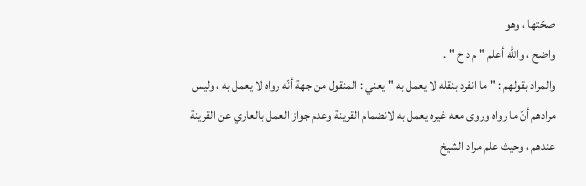صحّتها ، وهو
واضح ، والله أعلم " م د ح " .
والمراد بقولهم : " ما انفرد بنقله لا يعمل به " يعني : المنقول من جهة أنّه رواه لا يعمل به ، وليس
مرادهم أنّ ما رواه وروى معه غيره يعمل به لانضمام القرينة وعدم جواز العمل بالعاري عن القرينة
عندهم ، وحيث علم مراد الشيخ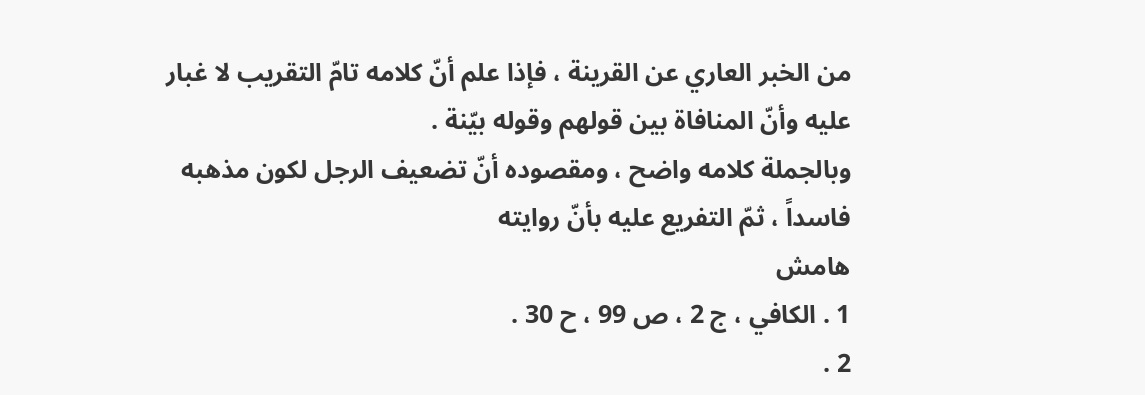من الخبر العاري عن القرينة ، فإذا علم أنّ كلامه تامّ التقريب لا غبار
عليه وأنّ المنافاة بين قولهم وقوله بيّنة .
وبالجملة كلامه واضح ، ومقصوده أنّ تضعيف الرجل لكون مذهبه فاسداً ، ثمّ التفريع عليه بأنّ روايته
هامش
1 . الكافي ، ج 2 ، ص 99 ، ح 30 .
2 .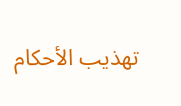تهذيب الأحكام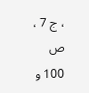، ج 7 ، ص 100 و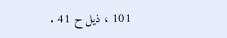101 ، ذيل ح 41 .